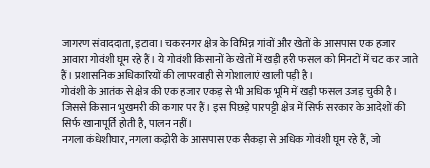जागरण संवाददाता, इटावा। चकरनगर क्षेत्र के विभिन्न गांवों और खेतों के आसपास एक हजार आवारा गोवंशी घूम रहे हैं। ये गोवंशी किसानों के खेतों में खड़ी हरी फसल को मिनटों में चट कर जाते हैं। प्रशासनिक अधिकारियों की लापरवाही से गोशालाएं खाली पड़ी है।
गोवंशी के आतंक से क्षेत्र की एक हजार एकड़ से भी अधिक भूमि में खड़ी फसल उजड़ चुकी है। जिससे किसान भुखमरी की कगार पर हैं। इस पिछड़े पारपट्टी क्षेत्र में सिर्फ सरकार के आदेशों की सिर्फ खानापूर्ति होती है, पालन नहीं।
नगला कंधेशीघार, नगला कढ़ोरी के आसपास एक सैकड़ा से अधिक गोवंशी घूम रहे हैं, जो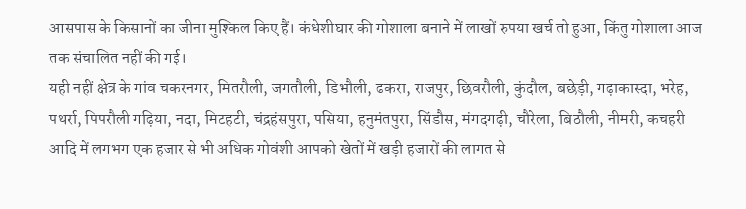आसपास के किसानों का जीना मुश्किल किए हैं। कंधेशीघार की गोशाला बनाने में लाखों रुपया खर्च तो हुआ, किंतु गोशाला आज तक संचालित नहीं की गई।
यही नहीं क्षेत्र के गांव चकरनगर, मितरौली, जगतौली, डिभौली, ढकरा, राजपुर, छिवरौली, कुंदौल, बछेड़ी, गढ़ाकास्दा, भरेह, पथर्रा, पिपरौली गढ़िया, नदा, मिटहटी, चंद्रहंसपुरा, पसिया, हनुमंतपुरा, सिंडौस, मंगदगढ़ी, चौरेला, बिठौली, नीमरी, कचहरी आदि में लगभग एक हजार से भी अधिक गोवंशी आपको खेतों में खड़ी हजारों की लागत से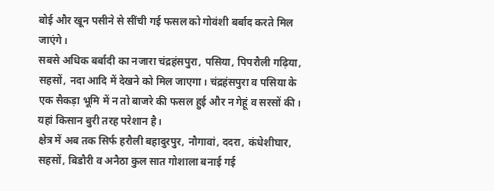बोई और खून पसीने से सींची गई फसल को गोवंशी बर्बाद करते मिल जाएंगे।
सबसे अधिक बर्बादी का नजारा चंद्रहंसपुरा, पसिया, पिपरौली गढ़िया, सहसों, नदा आदि में देखने को मिल जाएगा। चंद्रहंसपुरा व पसिया के एक सैकड़ा भूमि में न तो बाजरे की फसल हुई और न गेहूं व सरसों की। यहां किसान बुरी तरह परेशान है।
क्षेत्र में अब तक सिर्फ हरौली बहादुरपुर, नौगावां, ददरा, कंधेशीघार, सहसों, बिडौरी व अनैठा कुल सात गोशाला बनाई गई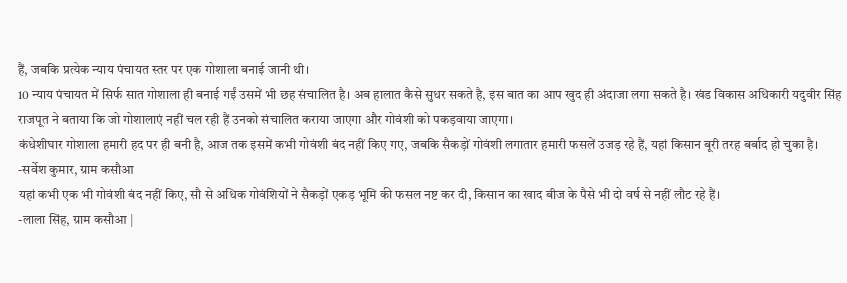हैं, जबकि प्रत्येक न्याय पंचायत स्तर पर एक गोशाला बनाई जानी थी।
10 न्याय पंचायत में सिर्फ सात गोशाला ही बनाई गईं उसमें भी छह संचालित है। अब हालात कैसे सुधर सकते है, इस बात का आप खुद ही अंदाजा लगा सकते है। खंड विकास अधिकारी यदुवीर सिंह राजपूत ने बताया कि जो गोशालाएं नहीं चल रही हैं उनको संचालित कराया जाएगा और गोवंशी को पकड़वाया जाएगा।
कंधेशीघार गोशाला हमारी हद पर ही बनी है, आज तक इसमें कभी गोवंशी बंद नहीं किए गए, जबकि सैकड़ों गोवंशी लगातार हमारी फसलें उजड़ रहे हैं, यहां किसान बूरी तरह बर्बाद हो चुका है।
-सर्वेश कुमार, ग्राम कसौआ
यहां कभी एक भी गोवंशी बंद नहीं किए, सौ से अधिक गोवंशियों ने सैकड़ों एकड़ भूमि की फसल नष्ट कर दी, किसान का खाद बीज के पैसे भी दो वर्ष से नहीं लौट रहे हैं।
-लाला सिंह, ग्राम कसौआ |